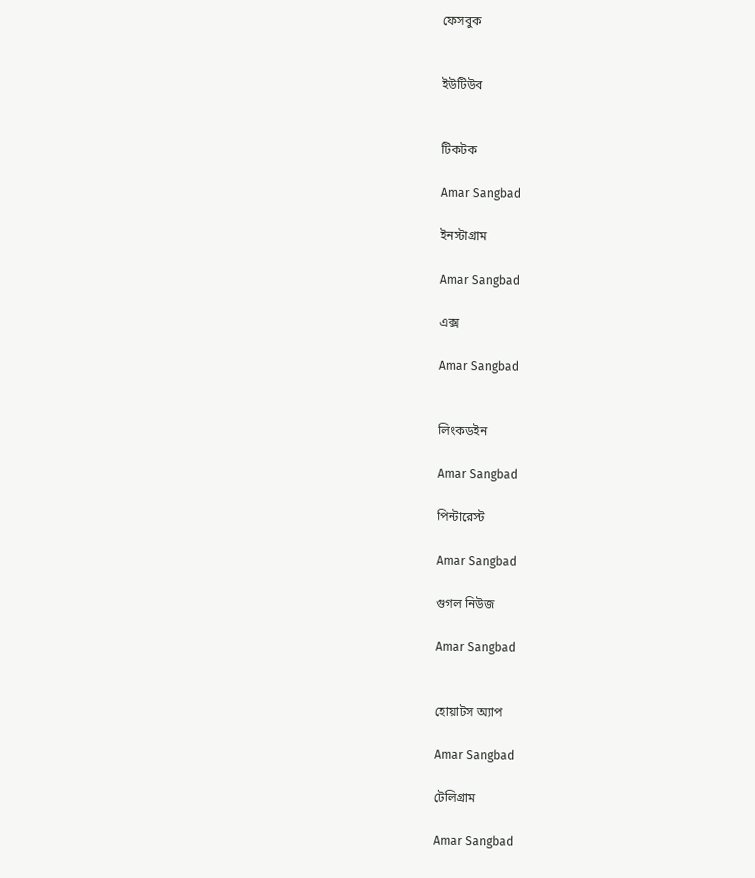ফেসবুক


ইউটিউব


টিকটক

Amar Sangbad

ইনস্টাগ্রাম

Amar Sangbad

এক্স

Amar Sangbad


লিংকডইন

Amar Sangbad

পিন্টারেস্ট

Amar Sangbad

গুগল নিউজ

Amar Sangbad


হোয়াটস অ্যাপ

Amar Sangbad

টেলিগ্রাম

Amar Sangbad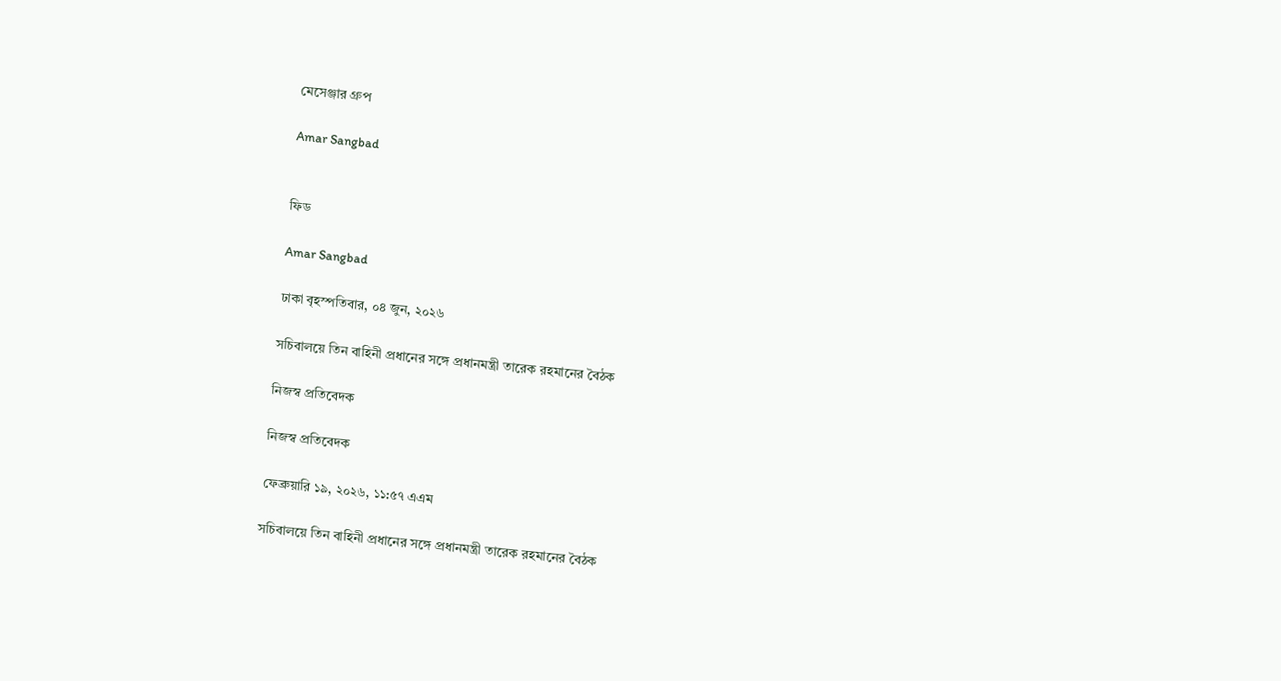মেসেঞ্জার গ্রুপ

Amar Sangbad


ফিড

Amar Sangbad

ঢাকা বৃহস্পতিবার, ০৪ জুন, ২০২৬

সচিবালয়ে তিন বাহিনী প্রধানের সঙ্গে প্রধানমন্ত্রী তারেক রহমানের বৈঠক

নিজস্ব প্রতিবেদক

নিজস্ব প্রতিবেদক

ফেব্রুয়ারি ১৯, ২০২৬, ১১:৫৭ এএম

সচিবালয়ে তিন বাহিনী প্রধানের সঙ্গে প্রধানমন্ত্রী তারেক রহমানের বৈঠক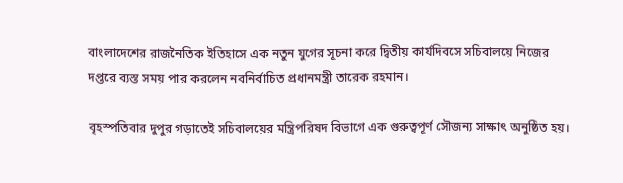বাংলাদেশের রাজনৈতিক ইতিহাসে এক নতুন যুগের সূচনা করে দ্বিতীয় কার্যদিবসে সচিবালয়ে নিজের দপ্তরে ব্যস্ত সময় পার করলেন নবনির্বাচিত প্রধানমন্ত্রী তারেক রহমান।

বৃহস্পতিবার দুপুর গড়াতেই সচিবালয়ের মন্ত্রিপরিষদ বিভাগে এক গুরুত্বপূর্ণ সৌজন্য সাক্ষাৎ অনুষ্ঠিত হয়।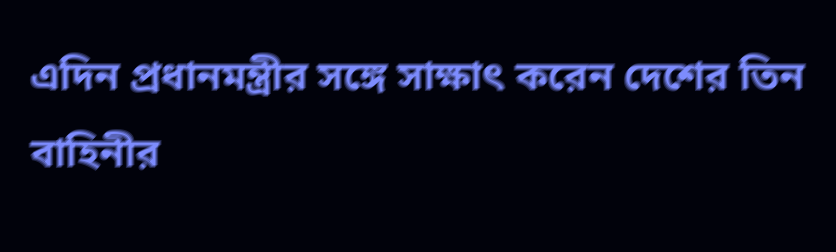এদিন প্রধানমন্ত্রীর সঙ্গে সাক্ষাৎ করেন দেশের তিন বাহিনীর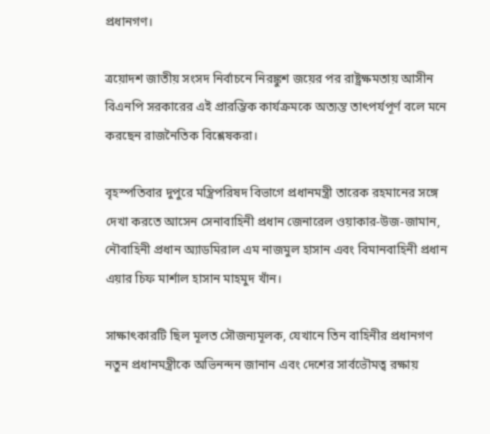প্রধানগণ।

ত্রয়োদশ জাতীয় সংসদ নির্বাচনে নিরঙ্কুশ জয়ের পর রাষ্ট্রক্ষমতায় আসীন বিএনপি সরকারের এই প্রারম্ভিক কার্যক্রমকে অত্যন্ত তাৎপর্যপূর্ণ বলে মনে করছেন রাজনৈতিক বিশ্লেষকরা।

বৃহস্পতিবার দুপুরে মন্ত্রিপরিষদ বিভাগে প্রধানমন্ত্রী তারেক রহমানের সঙ্গে দেখা করতে আসেন সেনাবাহিনী প্রধান জেনারেল ওয়াকার-উজ-জামান, নৌবাহিনী প্রধান অ্যাডমিরাল এম নাজমুল হাসান এবং বিমানবাহিনী প্রধান এয়ার চিফ মার্শাল হাসান মাহমুদ খাঁন।

সাক্ষাৎকারটি ছিল মূলত সৌজন্যমূলক, যেখানে তিন বাহিনীর প্রধানগণ নতুন প্রধানমন্ত্রীকে অভিনন্দন জানান এবং দেশের সার্বভৌমত্ব রক্ষায়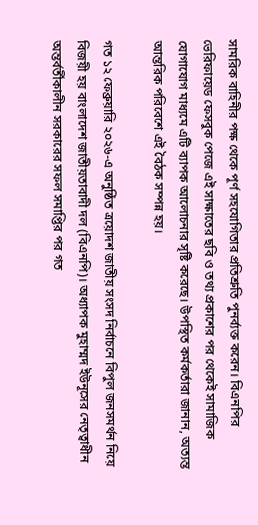সামরিক বাহিনীর পক্ষ থেকে পূর্ণ সহযোগিতার প্রতিশ্রুতি পুনর্ব্যক্ত করেন। বিএনপির ভেরিফায়েড ফেসবুক পেজে এই সাক্ষাতের ছবি ও তথ্য প্রকাশের পর থেকেই সামাজিক যোগাযোগ মাধ্যমে এটি ব্যাপক আলোচনার সৃষ্টি করেছে। উপস্থিত কর্মকর্তারা জানান, অত্যন্ত আন্তরিক পরিবেশে এই বৈঠক সম্পন্ন হয়।

গত ১২ ফেব্রুয়ারি ২০২৬-এ অনুষ্ঠিত ত্রয়োদশ জাতীয় সংসদ নির্বাচনে বিপুল জনসমর্থন নিয়ে বিজয়ী হয় বাংলাদেশ জাতীয়তাবাদী দল (বিএনপি)। অধ্যাপক মুহাম্মদ ইউনূসের নেতৃত্বাধীন অন্তর্বর্তীকালীন সরকারের সফল সমাপ্তির পর গত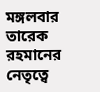মঙ্গলবার তারেক রহমানের নেতৃত্বে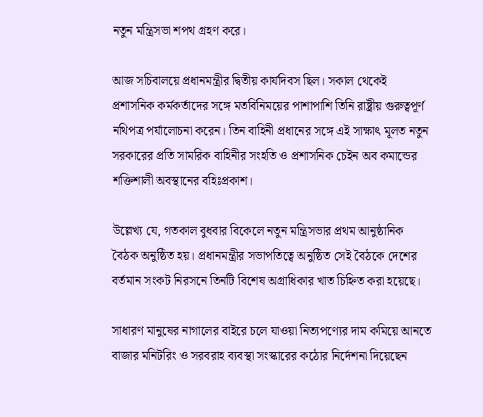নতুন মন্ত্রিসভা শপথ গ্রহণ করে।

আজ সচিবালয়ে প্রধানমন্ত্রীর দ্বিতীয় কার্যদিবস ছিল। সকাল থেকেই প্রশাসনিক কর্মকর্তাদের সঙ্গে মতবিনিময়ের পাশাপাশি তিনি রাষ্ট্রীয় গুরুত্বপূর্ণ নথিপত্র পর্যালোচনা করেন। তিন বাহিনী প্রধানের সঙ্গে এই সাক্ষাৎ মূলত নতুন সরকারের প্রতি সামরিক বাহিনীর সংহতি ও প্রশাসনিক চেইন অব কমান্ডের শক্তিশালী অবস্থানের বহিঃপ্রকাশ।

উল্লেখ্য যে, গতকাল বুধবার বিকেলে নতুন মন্ত্রিসভার প্রথম আনুষ্ঠানিক বৈঠক অনুষ্ঠিত হয়। প্রধানমন্ত্রীর সভাপতিত্বে অনুষ্ঠিত সেই বৈঠকে দেশের বর্তমান সংকট নিরসনে তিনটি বিশেষ অগ্রাধিকার খাত চিহ্নিত করা হয়েছে।

সাধারণ মানুষের নাগালের বাইরে চলে যাওয়া নিত্যপণ্যের দাম কমিয়ে আনতে বাজার মনিটরিং ও সরবরাহ ব্যবস্থা সংস্কারের কঠোর নির্দেশনা দিয়েছেন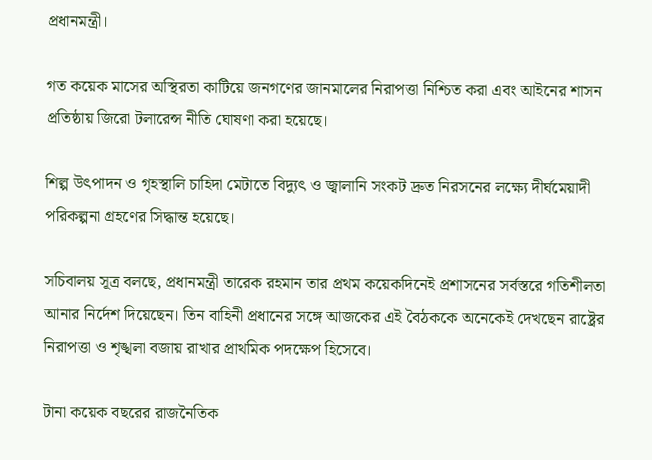প্রধানমন্ত্রী।

গত কয়েক মাসের অস্থিরতা কাটিয়ে জনগণের জানমালের নিরাপত্তা নিশ্চিত করা এবং আইনের শাসন প্রতিষ্ঠায় জিরো টলারেন্স নীতি ঘোষণা করা হয়েছে।

শিল্প উৎপাদন ও গৃহস্থালি চাহিদা মেটাতে বিদ্যুৎ ও জ্বালানি সংকট দ্রুত নিরসনের লক্ষ্যে দীর্ঘমেয়াদী পরিকল্পনা গ্রহণের সিদ্ধান্ত হয়েছে।

সচিবালয় সূত্র বলছে, প্রধানমন্ত্রী তারেক রহমান তার প্রথম কয়েকদিনেই প্রশাসনের সর্বস্তরে গতিশীলতা আনার নির্দেশ দিয়েছেন। তিন বাহিনী প্রধানের সঙ্গে আজকের এই বৈঠককে অনেকেই দেখছেন রাষ্ট্রের নিরাপত্তা ও শৃঙ্খলা বজায় রাখার প্রাথমিক পদক্ষেপ হিসেবে।

টানা কয়েক বছরের রাজনৈতিক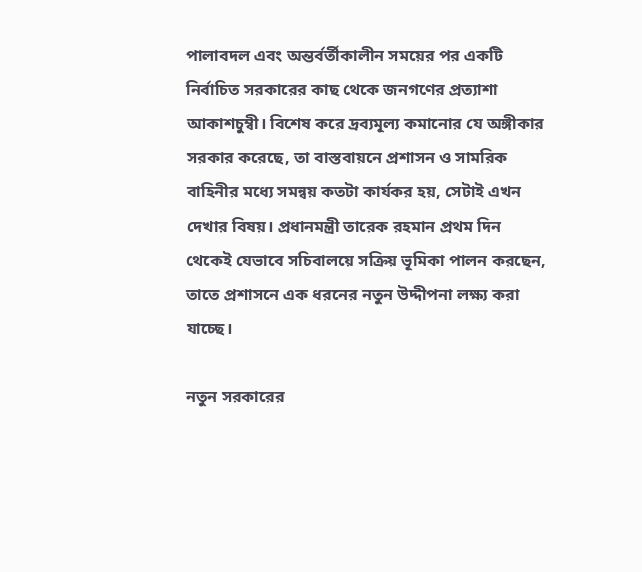পালাবদল এবং অন্তর্বর্তীকালীন সময়ের পর একটি নির্বাচিত সরকারের কাছ থেকে জনগণের প্রত্যাশা আকাশচুম্বী। বিশেষ করে দ্রব্যমূল্য কমানোর যে অঙ্গীকার সরকার করেছে, তা বাস্তবায়নে প্রশাসন ও সামরিক বাহিনীর মধ্যে সমন্বয় কতটা কার্যকর হয়, সেটাই এখন দেখার বিষয়। প্রধানমন্ত্রী তারেক রহমান প্রথম দিন থেকেই যেভাবে সচিবালয়ে সক্রিয় ভূমিকা পালন করছেন, তাতে প্রশাসনে এক ধরনের নতুন উদ্দীপনা লক্ষ্য করা যাচ্ছে।

নতুন সরকারের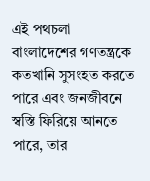এই পথচলা বাংলাদেশের গণতন্ত্রকে কতখানি সুসংহত করতে পারে এবং জনজীবনে স্বস্তি ফিরিয়ে আনতে পারে, তার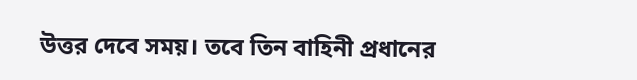উত্তর দেবে সময়। তবে তিন বাহিনী প্রধানের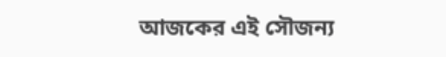আজকের এই সৌজন্য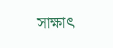সাক্ষাৎ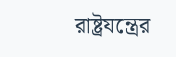রাষ্ট্রযন্ত্রের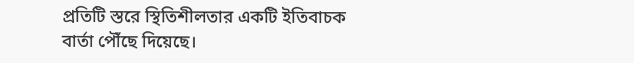প্রতিটি স্তরে স্থিতিশীলতার একটি ইতিবাচক বার্তা পৌঁছে দিয়েছে।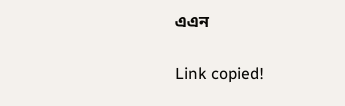এএন

Link copied!